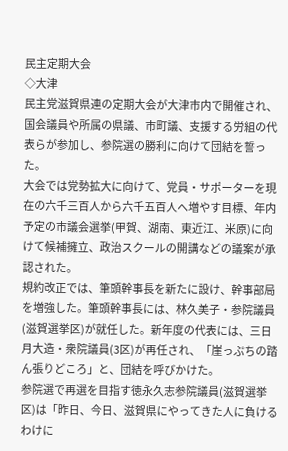民主定期大会
◇大津
民主党滋賀県連の定期大会が大津市内で開催され、国会議員や所属の県議、市町議、支援する労組の代表らが参加し、参院選の勝利に向けて団結を誓った。
大会では党勢拡大に向けて、党員・サポーターを現在の六千三百人から六千五百人へ増やす目標、年内予定の市議会選挙(甲賀、湖南、東近江、米原)に向けて候補擁立、政治スクールの開講などの議案が承認された。
規約改正では、筆頭幹事長を新たに設け、幹事部局を増強した。筆頭幹事長には、林久美子・参院議員(滋賀選挙区)が就任した。新年度の代表には、三日月大造・衆院議員(3区)が再任され、「崖っぷちの踏ん張りどころ」と、団結を呼びかけた。
参院選で再選を目指す徳永久志参院議員(滋賀選挙区)は「昨日、今日、滋賀県にやってきた人に負けるわけに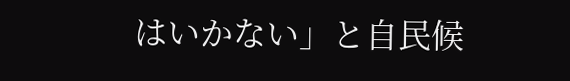はいかない」と自民候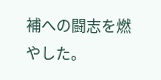補への闘志を燃やした。